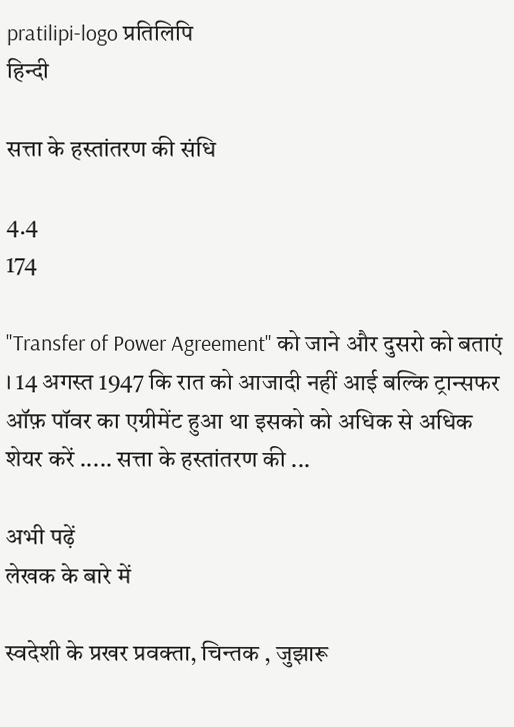pratilipi-logo प्रतिलिपि
हिन्दी

सत्ता के हस्तांतरण की संधि

4.4
174

"Transfer of Power Agreement" को जाने और दुसरो को बताएं । 14 अगस्त 1947 कि रात को आजादी नहीं आई बल्कि ट्रान्सफर ऑफ़ पॉवर का एग्रीमेंट हुआ था इसको को अधिक से अधिक शेयर करें ..... सत्ता के हस्तांतरण की ...

अभी पढ़ें
लेखक के बारे में

स्वदेशी के प्रखर प्रवक्ता, चिन्तक , जुझारू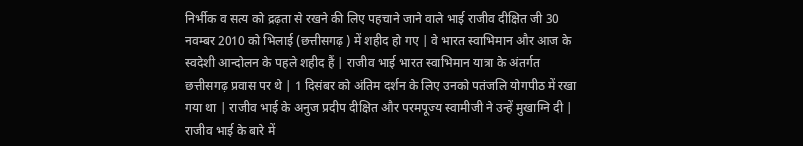निर्भीक व सत्य को द्रढ़ता से रखने की लिए पहचाने जाने वाले भाई राजीव दीक्षित जी 30 नवम्बर 2010 को भिलाई (छत्तीसगढ़ ) में शहीद हो गए | वे भारत स्वाभिमान और आज के स्वदेशी आन्दोलन के पहले शहीद हैं | राजीव भाई भारत स्वाभिमान यात्रा के अंतर्गत छत्तीसगढ़ प्रवास पर थे | 1 दिसंबर को अंतिम दर्शन के लिए उनको पतंजलि योगपीठ में रखा गया था | राजीव भाई के अनुज प्रदीप दीक्षित और परमपूज्य स्वामीजी ने उन्हें मुखाग्नि दी | राजीव भाई के बारे में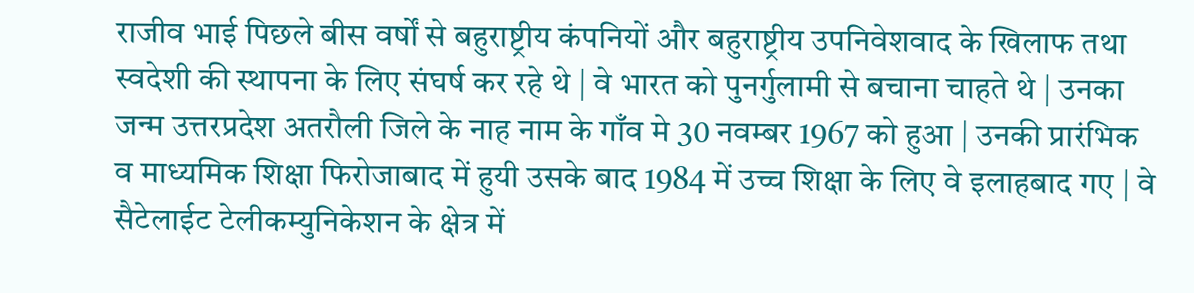राजीव भाई पिछले बीस वर्षों से बहुराष्ट्रीय कंपनियों और बहुराष्ट्रीय उपनिवेशवाद के खिलाफ तथा स्वदेशी की स्थापना के लिए संघर्ष कर रहे थे | वे भारत को पुनर्गुलामी से बचाना चाहते थे | उनका जन्म उत्तरप्रदेश अतरौली जिले के नाह नाम के गाँव मे 30 नवम्बर 1967 को हुआ | उनकी प्रारंभिक व माध्यमिक शिक्षा फिरोजाबाद में हुयी उसके बाद 1984 में उच्च शिक्षा के लिए वे इलाहबाद गए | वे सैटेलाईट टेलीकम्युनिकेशन के क्षेत्र में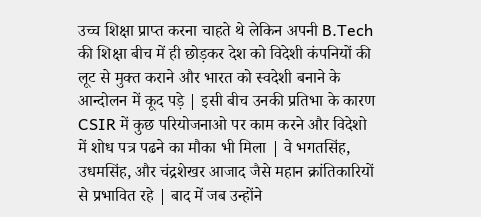उच्च शिक्षा प्राप्त करना चाहते थे लेकिन अपनी B.Tech की शिक्षा बीच में ही छोड़कर देश को विदेशी कंपनियों की लूट से मुक्त कराने और भारत को स्वदेशी बनाने के आन्दोलन में कूद पड़े | इसी बीच उनकी प्रतिभा के कारण CSIR में कुछ परियोजनाओ पर काम करने और विदेशो में शोध पत्र पढने का मौका भी मिला | वे भगतसिंह, उधमसिंह, और चंद्रशेखर आजाद जैसे महान क्रांतिकारियों से प्रभावित रहे | बाद में जब उन्होंने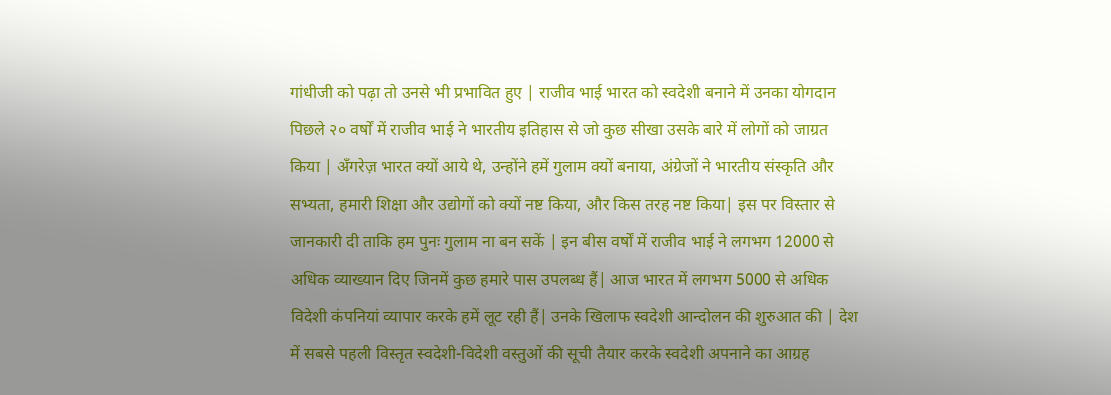गांधीजी को पढ़ा तो उनसे भी प्रभावित हुए | राजीव भाई भारत को स्वदेशी बनाने में उनका योगदान पिछले २० वर्षों में राजीव भाई ने भारतीय इतिहास से जो कुछ सीखा उसके बारे में लोगों को जाग्रत किया | अँगरेज़ भारत क्यों आये थे, उन्होंने हमें गुलाम क्यों बनाया, अंग्रेजों ने भारतीय संस्कृति और सभ्यता, हमारी शिक्षा और उद्योगों को क्यों नष्ट किया, और किस तरह नष्ट किया| इस पर विस्तार से जानकारी दी ताकि हम पुनः गुलाम ना बन सकें | इन बीस वर्षों में राजीव भाई ने लगभग 12000 से अधिक व्याख्यान दिए जिनमें कुछ हमारे पास उपलब्ध हैं| आज भारत में लगभग 5000 से अधिक विदेशी कंपनियां व्यापार करके हमें लूट रही हैं| उनके खिलाफ स्वदेशी आन्दोलन की शुरुआत की | देश में सबसे पहली विस्तृत स्वदेशी-विदेशी वस्तुओं की सूची तैयार करके स्वदेशी अपनाने का आग्रह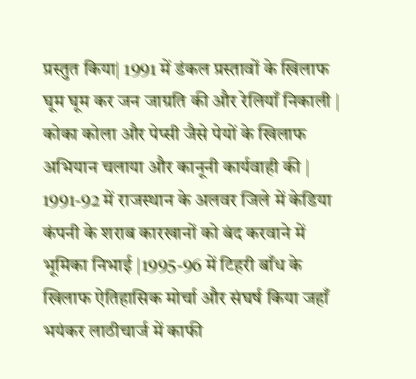प्रस्तुत किया| 1991 में डंकल प्रस्तावों के खिलाफ घूम घूम कर जन जाग्रति की और रेलियाँ निकाली | कोका कोला और पेप्सी जैसे पेयों के खिलाफ अभियान चलाया और कानूनी कार्यवाही की | 1991-92 में राजस्थान के अलवर जिले में केडिया कंपनी के शराब कारखानों को बंद करवाने में भूमिका निभाई |1995-96 में टिहरी बाँध के खिलाफ ऐतिहासिक मोर्चा और संघर्ष किया जहाँ भयंकर लाठीचार्ज में काफी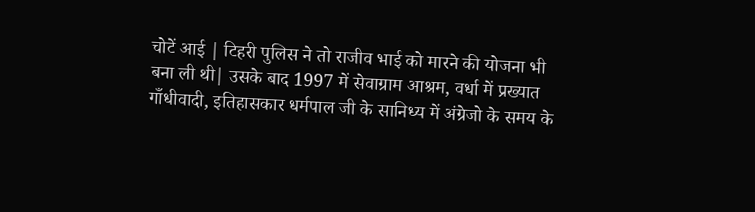चोटें आई | टिहरी पुलिस ने तो राजीव भाई को मारने की योजना भी बना ली थी| उसके बाद 1997 में सेवाग्राम आश्रम, वर्धा में प्रख्यात गाँधीवादी, इतिहासकार धर्मपाल जी के सानिध्य में अंग्रेजो के समय के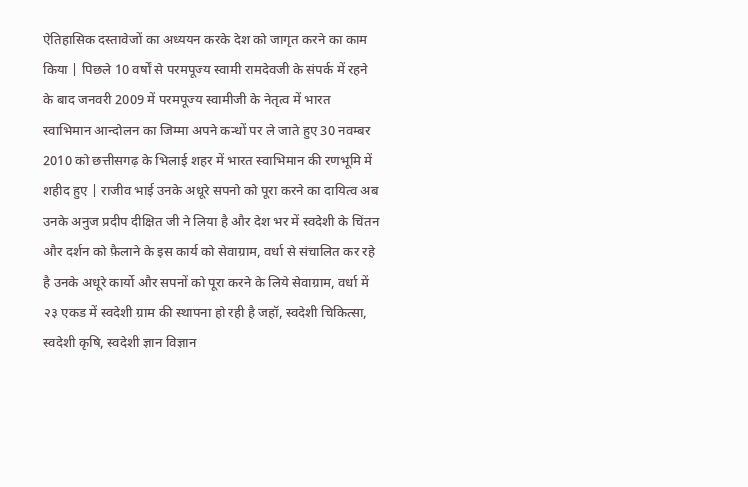ऐतिहासिक दस्तावेजों का अध्ययन करके देश को जागृत करने का काम किया | पिछले 10 वर्षों से परमपूज्य स्वामी रामदेवजी के संपर्क में रहने के बाद जनवरी 2009 में परमपूज्य स्वामीजी के नेतृत्व में भारत स्वाभिमान आन्दोलन का जिम्मा अपने कन्धों पर ले जाते हुए 30 नवम्बर 2010 को छत्तीसगढ़ के भिलाई शहर में भारत स्वाभिमान की रणभूमि में शहीद हुए | राजीव भाई उनके अधूरे सपनो को पूरा करने का दायित्व अब उनके अनुज प्रदीप दीक्षित जी ने लिया है और देश भर में स्वदेशी के चिंतन और दर्शन को फ़ैलाने के इस कार्य को सेवाग्राम, वर्धा से संचालित कर रहे है उनके अधूरे कार्यो और सपनों को पूरा करने के लिये सेवाग्राम, वर्धा में २३ एकड में स्वदेशी ग्राम की स्थापना हो रही है जहॉ, स्वदेशी चिकित्सा, स्वदेशी कृषि, स्वदेशी ज्ञान विज्ञान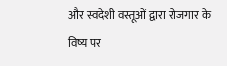और स्वदेशी वस्तूओं द्वारा रोजगार के विष्य पर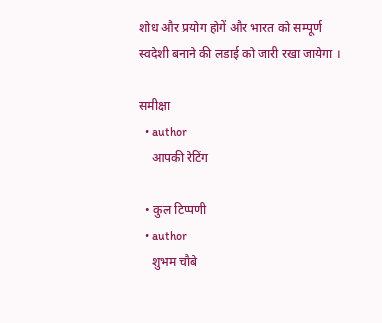शोध और प्रयोग होगें और भारत को सम्पूर्ण स्वदेशी बनाने की लडाई को जारी रखा जायेगा ।

समीक्षा
  • author
    आपकी रेटिंग

  • कुल टिप्पणी
  • author
    शुभम चौबे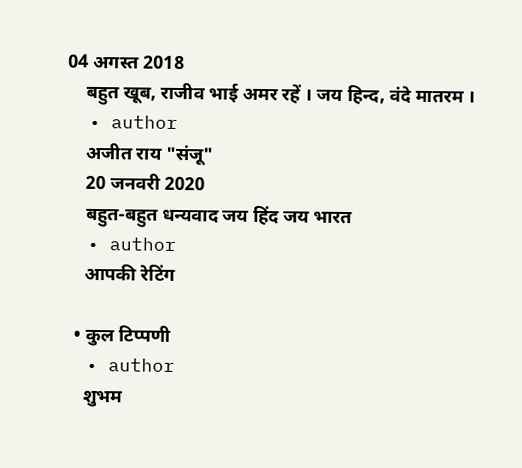04 अगस्त 2018
    बहुत खूब, राजीव भाई अमर रहें । जय हिन्द, वंदे मातरम ।
  • author
    अजीत राय "संजू"
    20 जनवरी 2020
    बहुत-बहुत धन्यवाद जय हिंद जय भारत
  • author
    आपकी रेटिंग

  • कुल टिप्पणी
  • author
    शुभम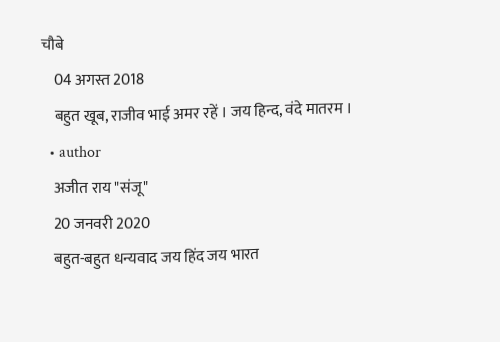चौबे
    04 अगस्त 2018
    बहुत खूब, राजीव भाई अमर रहें । जय हिन्द, वंदे मातरम ।
  • author
    अजीत राय "संजू"
    20 जनवरी 2020
    बहुत-बहुत धन्यवाद जय हिंद जय भारत